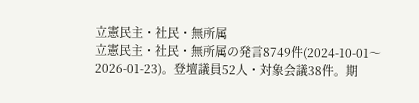立憲民主・社民・無所属
立憲民主・社民・無所属の発言8749件(2024-10-01〜2026-01-23)。登壇議員52人・対象会議38件。期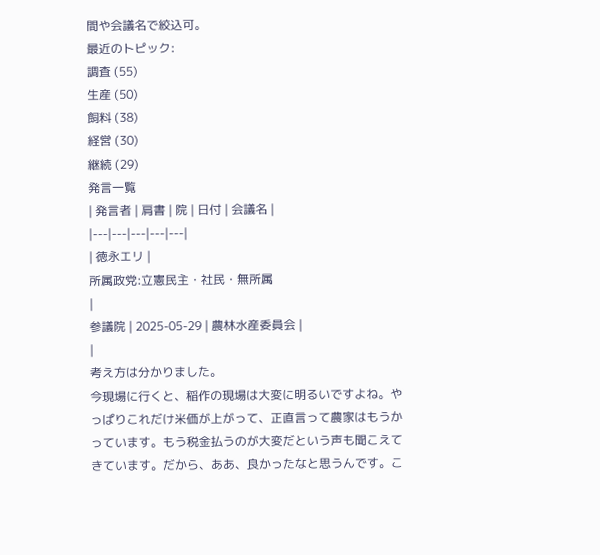間や会議名で絞込可。
最近のトピック:
調査 (55)
生産 (50)
飼料 (38)
経営 (30)
継続 (29)
発言一覧
| 発言者 | 肩書 | 院 | 日付 | 会議名 |
|---|---|---|---|---|
| 徳永エリ |
所属政党:立憲民主・社民・無所属
|
参議院 | 2025-05-29 | 農林水産委員会 |
|
考え方は分かりました。
今現場に行くと、稲作の現場は大変に明るいですよね。やっぱりこれだけ米価が上がって、正直言って農家はもうかっています。もう税金払うのが大変だという声も聞こえてきています。だから、ああ、良かったなと思うんです。こ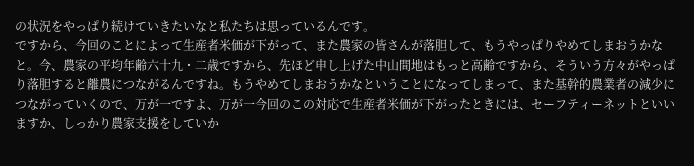の状況をやっぱり続けていきたいなと私たちは思っているんです。
ですから、今回のことによって生産者米価が下がって、また農家の皆さんが落胆して、もうやっぱりやめてしまおうかなと。今、農家の平均年齢六十九・二歳ですから、先ほど申し上げた中山間地はもっと高齢ですから、そういう方々がやっぱり落胆すると離農につながるんですね。もうやめてしまおうかなということになってしまって、また基幹的農業者の減少につながっていくので、万が一ですよ、万が一今回のこの対応で生産者米価が下がったときには、セーフティーネットといいますか、しっかり農家支援をしていか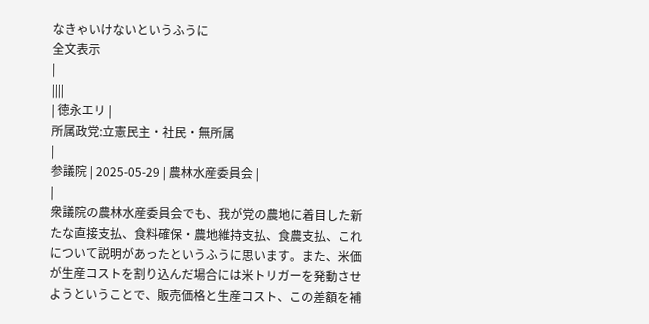なきゃいけないというふうに
全文表示
|
||||
| 徳永エリ |
所属政党:立憲民主・社民・無所属
|
参議院 | 2025-05-29 | 農林水産委員会 |
|
衆議院の農林水産委員会でも、我が党の農地に着目した新たな直接支払、食料確保・農地維持支払、食農支払、これについて説明があったというふうに思います。また、米価が生産コストを割り込んだ場合には米トリガーを発動させようということで、販売価格と生産コスト、この差額を補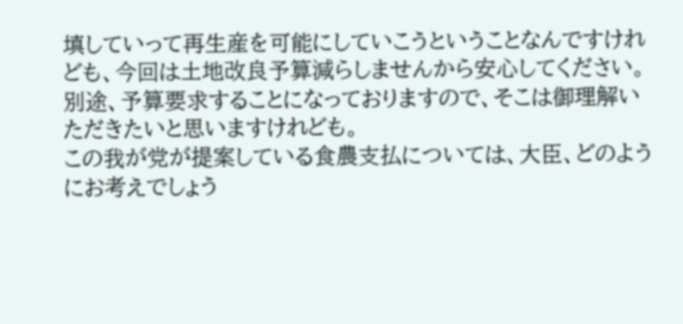填していって再生産を可能にしていこうということなんですけれども、今回は土地改良予算減らしませんから安心してください。別途、予算要求することになっておりますので、そこは御理解いただきたいと思いますけれども。
この我が党が提案している食農支払については、大臣、どのようにお考えでしょう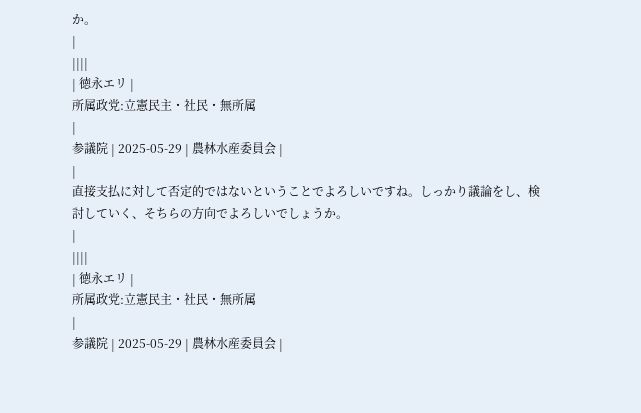か。
|
||||
| 徳永エリ |
所属政党:立憲民主・社民・無所属
|
参議院 | 2025-05-29 | 農林水産委員会 |
|
直接支払に対して否定的ではないということでよろしいですね。しっかり議論をし、検討していく、そちらの方向でよろしいでしょうか。
|
||||
| 徳永エリ |
所属政党:立憲民主・社民・無所属
|
参議院 | 2025-05-29 | 農林水産委員会 |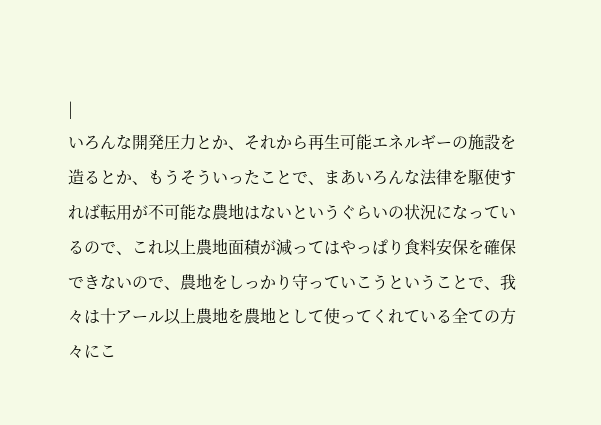|
いろんな開発圧力とか、それから再生可能エネルギーの施設を造るとか、もうそういったことで、まあいろんな法律を駆使すれば転用が不可能な農地はないというぐらいの状況になっているので、これ以上農地面積が減ってはやっぱり食料安保を確保できないので、農地をしっかり守っていこうということで、我々は十アール以上農地を農地として使ってくれている全ての方々にこ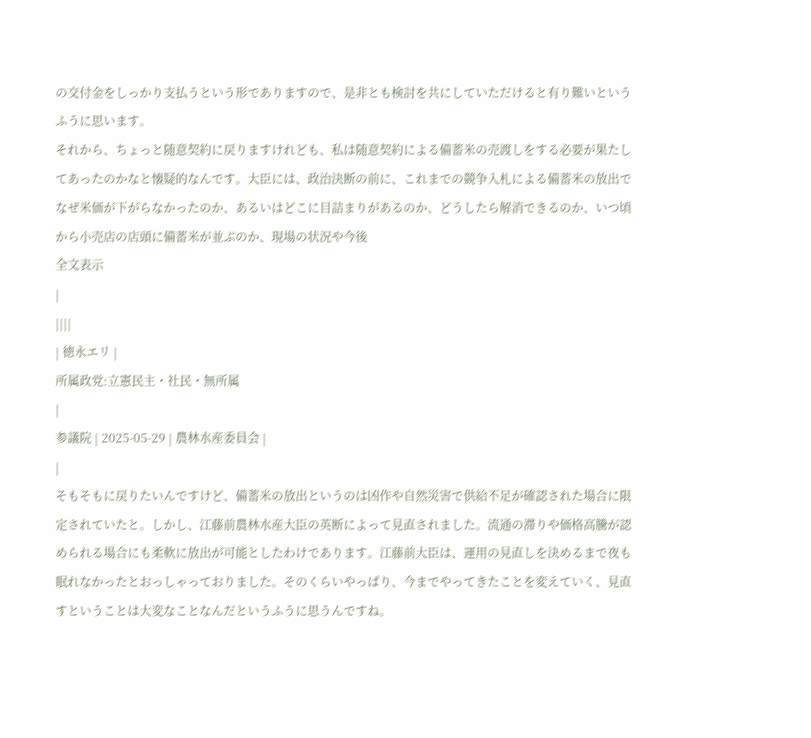の交付金をしっかり支払うという形でありますので、是非とも検討を共にしていただけると有り難いというふうに思います。
それから、ちょっと随意契約に戻りますけれども、私は随意契約による備蓄米の売渡しをする必要が果たしてあったのかなと懐疑的なんです。大臣には、政治決断の前に、これまでの競争入札による備蓄米の放出でなぜ米価が下がらなかったのか、あるいはどこに目詰まりがあるのか、どうしたら解消できるのか、いつ頃から小売店の店頭に備蓄米が並ぶのか、現場の状況や今後
全文表示
|
||||
| 徳永エリ |
所属政党:立憲民主・社民・無所属
|
参議院 | 2025-05-29 | 農林水産委員会 |
|
そもそもに戻りたいんですけど、備蓄米の放出というのは凶作や自然災害で供給不足が確認された場合に限定されていたと。しかし、江藤前農林水産大臣の英断によって見直されました。流通の滞りや価格高騰が認められる場合にも柔軟に放出が可能としたわけであります。江藤前大臣は、運用の見直しを決めるまで夜も眠れなかったとおっしゃっておりました。そのくらいやっぱり、今までやってきたことを変えていく、見直すということは大変なことなんだというふうに思うんですね。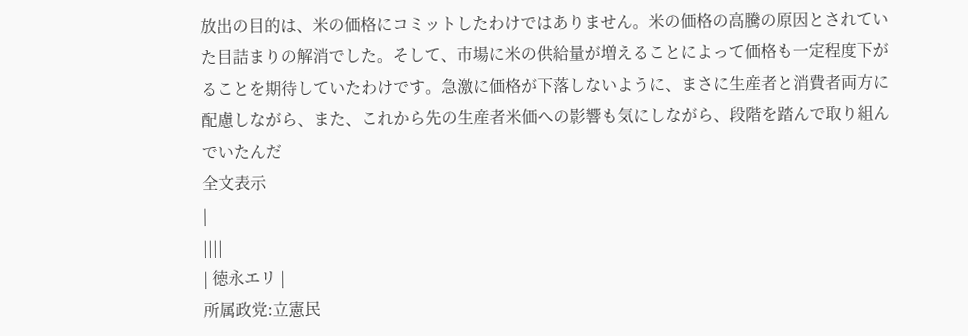放出の目的は、米の価格にコミットしたわけではありません。米の価格の高騰の原因とされていた目詰まりの解消でした。そして、市場に米の供給量が増えることによって価格も一定程度下がることを期待していたわけです。急激に価格が下落しないように、まさに生産者と消費者両方に配慮しながら、また、これから先の生産者米価への影響も気にしながら、段階を踏んで取り組んでいたんだ
全文表示
|
||||
| 徳永エリ |
所属政党:立憲民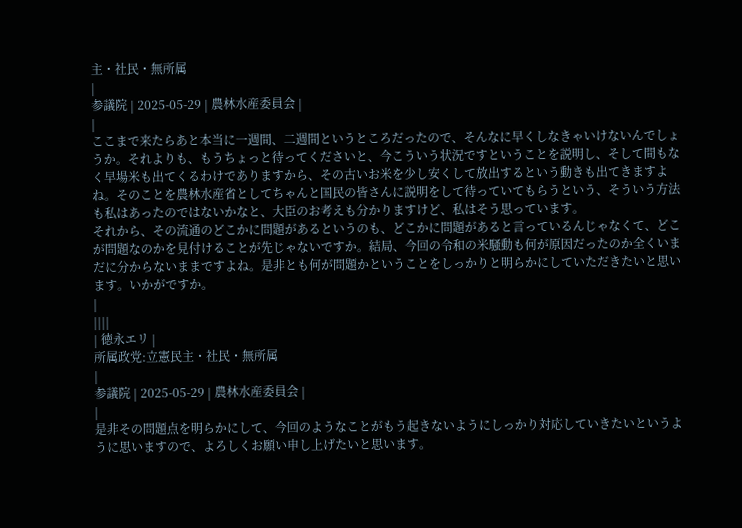主・社民・無所属
|
参議院 | 2025-05-29 | 農林水産委員会 |
|
ここまで来たらあと本当に一週間、二週間というところだったので、そんなに早くしなきゃいけないんでしょうか。それよりも、もうちょっと待ってくださいと、今こういう状況ですということを説明し、そして間もなく早場米も出てくるわけでありますから、その古いお米を少し安くして放出するという動きも出てきますよね。そのことを農林水産省としてちゃんと国民の皆さんに説明をして待っていてもらうという、そういう方法も私はあったのではないかなと、大臣のお考えも分かりますけど、私はそう思っています。
それから、その流通のどこかに問題があるというのも、どこかに問題があると言っているんじゃなくて、どこが問題なのかを見付けることが先じゃないですか。結局、今回の令和の米騒動も何が原因だったのか全くいまだに分からないままですよね。是非とも何が問題かということをしっかりと明らかにしていただきたいと思います。いかがですか。
|
||||
| 徳永エリ |
所属政党:立憲民主・社民・無所属
|
参議院 | 2025-05-29 | 農林水産委員会 |
|
是非その問題点を明らかにして、今回のようなことがもう起きないようにしっかり対応していきたいというように思いますので、よろしくお願い申し上げたいと思います。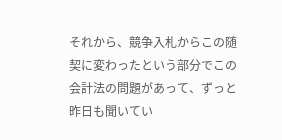それから、競争入札からこの随契に変わったという部分でこの会計法の問題があって、ずっと昨日も聞いてい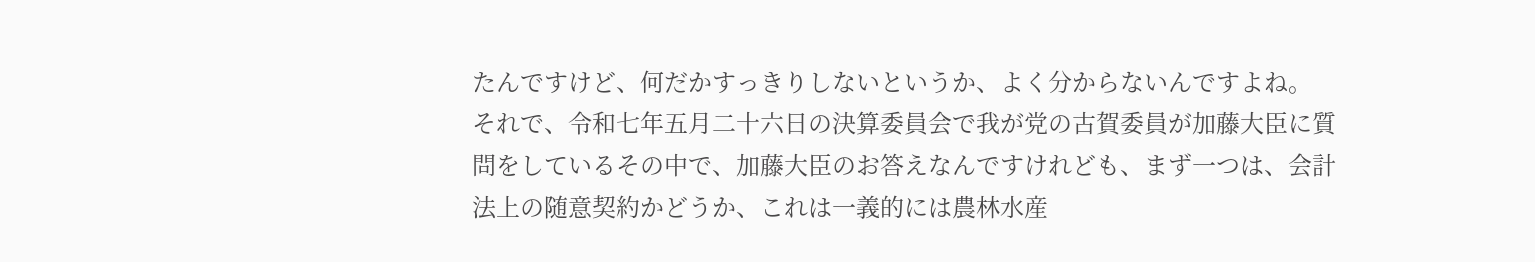たんですけど、何だかすっきりしないというか、よく分からないんですよね。
それで、令和七年五月二十六日の決算委員会で我が党の古賀委員が加藤大臣に質問をしているその中で、加藤大臣のお答えなんですけれども、まず一つは、会計法上の随意契約かどうか、これは一義的には農林水産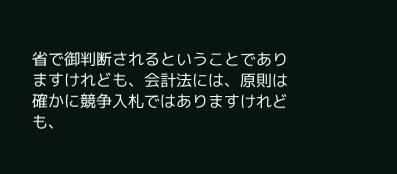省で御判断されるということでありますけれども、会計法には、原則は確かに競争入札ではありますけれども、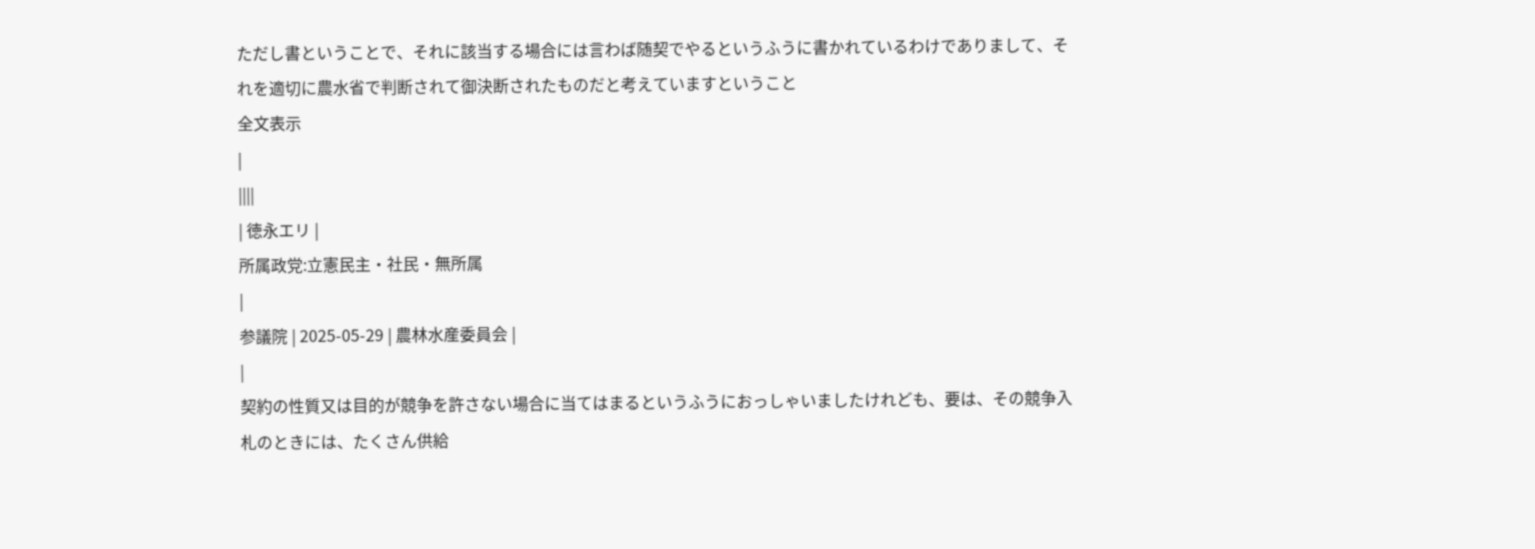ただし書ということで、それに該当する場合には言わば随契でやるというふうに書かれているわけでありまして、それを適切に農水省で判断されて御決断されたものだと考えていますということ
全文表示
|
||||
| 徳永エリ |
所属政党:立憲民主・社民・無所属
|
参議院 | 2025-05-29 | 農林水産委員会 |
|
契約の性質又は目的が競争を許さない場合に当てはまるというふうにおっしゃいましたけれども、要は、その競争入札のときには、たくさん供給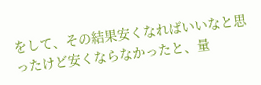をして、その結果安くなればいいなと思ったけど安くならなかったと、量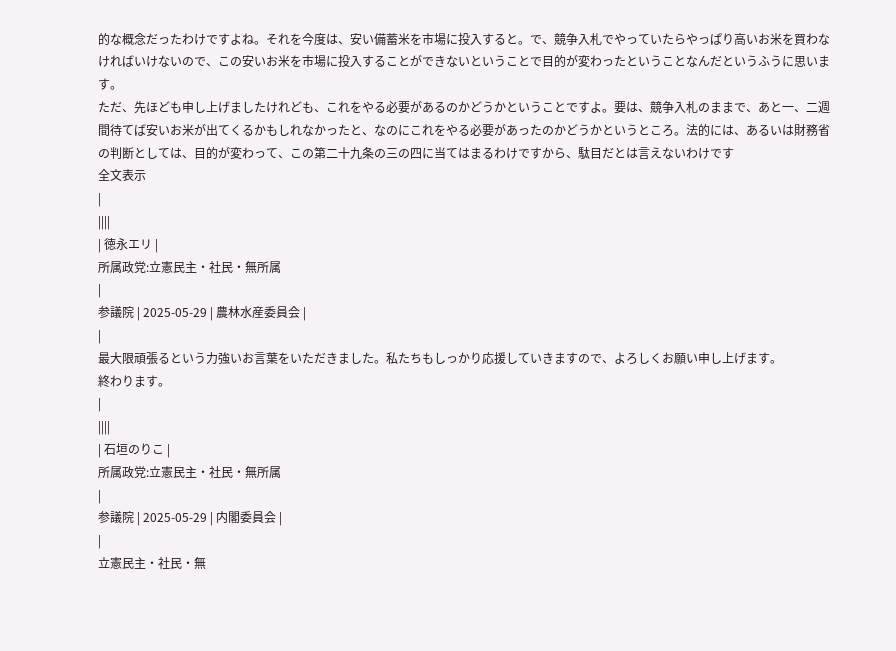的な概念だったわけですよね。それを今度は、安い備蓄米を市場に投入すると。で、競争入札でやっていたらやっぱり高いお米を買わなければいけないので、この安いお米を市場に投入することができないということで目的が変わったということなんだというふうに思います。
ただ、先ほども申し上げましたけれども、これをやる必要があるのかどうかということですよ。要は、競争入札のままで、あと一、二週間待てば安いお米が出てくるかもしれなかったと、なのにこれをやる必要があったのかどうかというところ。法的には、あるいは財務省の判断としては、目的が変わって、この第二十九条の三の四に当てはまるわけですから、駄目だとは言えないわけです
全文表示
|
||||
| 徳永エリ |
所属政党:立憲民主・社民・無所属
|
参議院 | 2025-05-29 | 農林水産委員会 |
|
最大限頑張るという力強いお言葉をいただきました。私たちもしっかり応援していきますので、よろしくお願い申し上げます。
終わります。
|
||||
| 石垣のりこ |
所属政党:立憲民主・社民・無所属
|
参議院 | 2025-05-29 | 内閣委員会 |
|
立憲民主・社民・無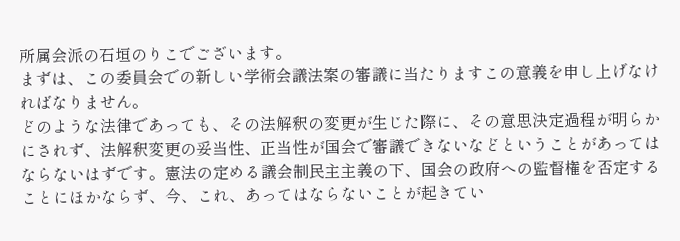所属会派の石垣のりこでございます。
まずは、この委員会での新しい学術会議法案の審議に当たりますこの意義を申し上げなければなりません。
どのような法律であっても、その法解釈の変更が生じた際に、その意思決定過程が明らかにされず、法解釈変更の妥当性、正当性が国会で審議できないなどということがあってはならないはずです。憲法の定める議会制民主主義の下、国会の政府への監督権を否定することにほかならず、今、これ、あってはならないことが起きてい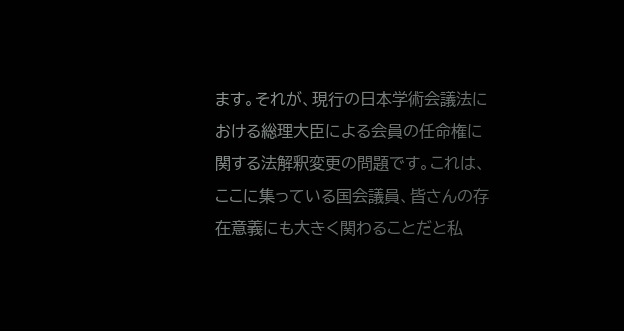ます。それが、現行の日本学術会議法における総理大臣による会員の任命権に関する法解釈変更の問題です。これは、ここに集っている国会議員、皆さんの存在意義にも大きく関わることだと私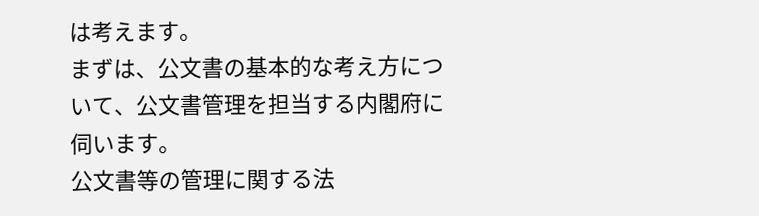は考えます。
まずは、公文書の基本的な考え方について、公文書管理を担当する内閣府に伺います。
公文書等の管理に関する法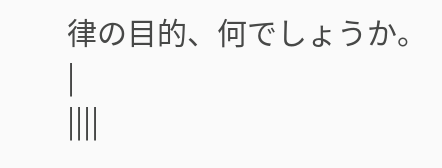律の目的、何でしょうか。
|
||||